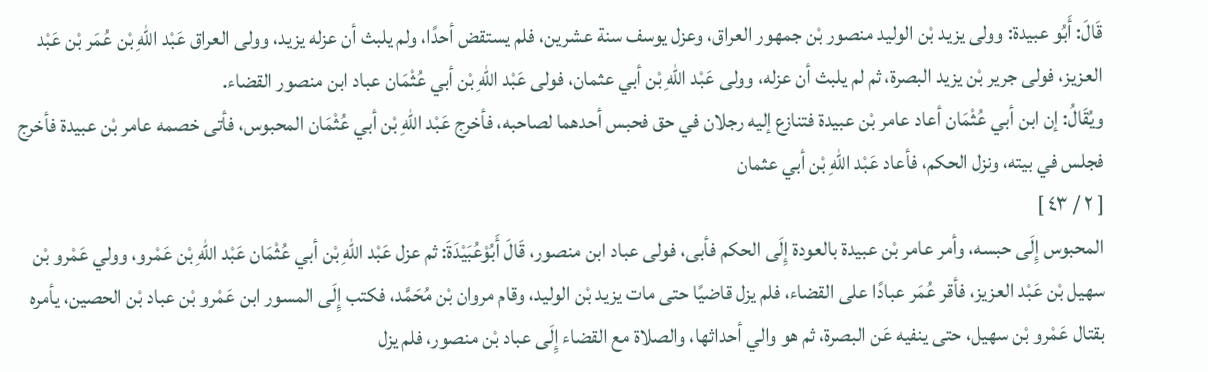قَالَ: أَبُو عبيدة: وولى يزيد بْن الوليد منصور بْن جمهور العراق، وعزل يوسف سنة عشرين، فلم يستقض أحدًا، ولم يلبث أن عزله يزيد، وولى العراق عَبْد اللهِ بْن عُمَر بْن عَبْد العزيز، فولى جرير بْن يزيد البصرة، ثم لم يلبث أن عزله، وولى عَبْد اللهِ بْن أبي عثمان، فولى عَبْد اللهِ بْن أبي عُثْمَان عباد ابن منصور القضاء.
ويُقَالُ: إن ابن أبي عُثْمَان أعاد عامر بْن عبيدة فتنازع إليه رجلان في حق فحبس أحدهما لصاحبه، فأخرج عَبْد اللهِ بْن أبي عُثْمَان المحبوس، فأتى خصمه عامر بْن عبيدة فأخرج فجلس في بيته، ونزل الحكم، فأعاد عَبْد اللهِ بْن أبي عثمان
[ ٢ / ٤٣ ]
المحبوس إِلَى حبسه، وأمر عامر بْن عبيدة بالعودة إِلَى الحكم فأبى، فولى عباد ابن منصور، قَالَ أَبُوْعُبَيْدَةَ: ثم عزل عَبْد اللهِ بْن أبي عُثْمَان عَبْد اللهِ بْن عَمْرو، وولي عَمْرو بْن سهيل بْن عَبْد العزيز، فأقر عُمَر عبادًا على القضاء، فلم يزل قاضيًا حتى مات يزيد بْن الوليد، وقام مروان بْن مُحَمَّد، فكتب إِلَى المسور ابن عَمْرو بْن عباد بْن الحصين، يأمره بقتال عَمْرو بْن سهيل، حتى ينفيه عَن البصرة، ثم هو والي أحداثها، والصلاة مع القضاء إِلَى عباد بْن منصور، فلم يزل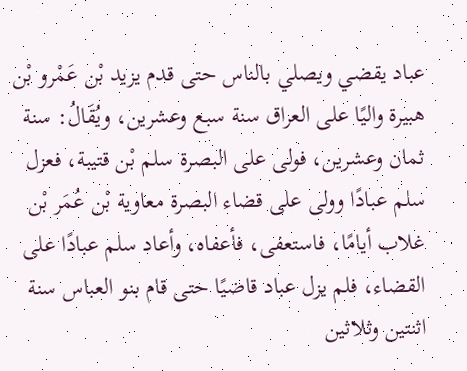عباد يقضي ويصلي بالناس حتى قدم يزيد بْن عَمْرو بْن هبيرة واليًا على العراق سنة سبع وعشرين، ويُقَالُ: سنة ثمان وعشرين، فولى على البصرة سلم بْن قتيبة، فعزل سلم عبادًا وولى على قضاء البصرة معاوية بْن عُمَر بْن غلاب أيامًا، فاستعفى، فأعفاه، وأعاد سلم عبادًا على القضاء، فلم يزل عباد قاضيًا حتى قام بنو العباس سنة اثنتين وثلاثين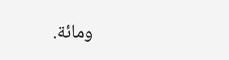ومائة.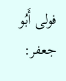فولى أَبُو جعفر: